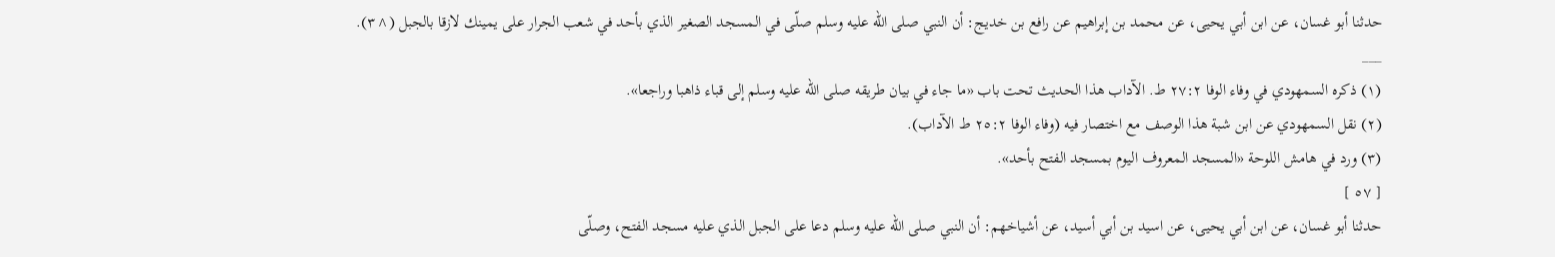حدثنا أبو غسان، عن ابن أبي يحيى، عن محمد بن إبراهيم عن رافع بن خديج: أن النبي صلى الله عليه وسلم صلّى في المسجد الصغير الذي بأحد في شعب الجرار على يمينك لازقا بالجبل (^٣).
___
(١) ذكره السمهودي في وفاء الوفا ٢٧:٢ ط. الآداب هذا الحديث تحت باب «ما جاء في بيان طريقه صلى الله عليه وسلم إلى قباء ذاهبا وراجعا».
(٢) نقل السمهودي عن ابن شبة هذا الوصف مع اختصار فيه (وفاء الوفا ٢٥:٢ ط الآداب).
(٣) ورد في هامش اللوحة «المسجد المعروف اليوم بمسجد الفتح بأحد».
[ ٥٧ ]
حدثنا أبو غسان، عن ابن أبي يحيى، عن اسيد بن أبي أسيد، عن أشياخهم: أن النبي صلى الله عليه وسلم دعا على الجبل الذي عليه مسجد الفتح، وصلّى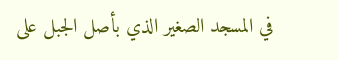في المسجد الصغير الذي بأصل الجبل على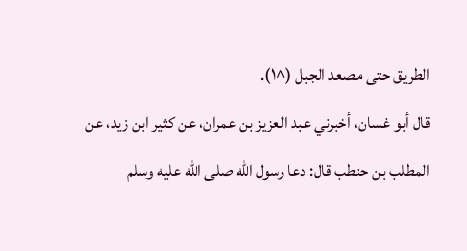الطريق حتى مصعد الجبل (^١).
قال أبو غسان، أخبرني عبد العزيز بن عمران، عن كثير ابن زيد، عن المطلب بن حنطب قال: دعا رسول الله صلى الله عليه وسلم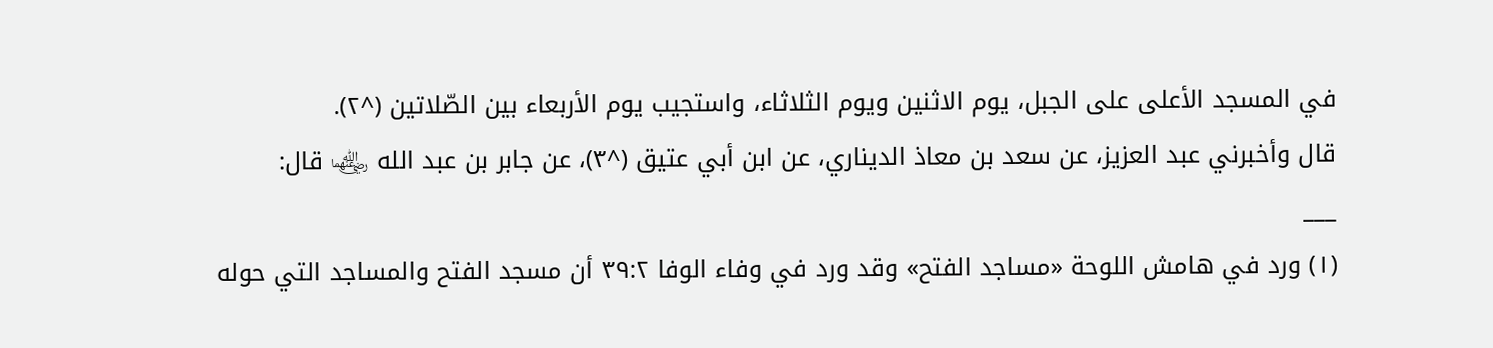في المسجد الأعلى على الجبل، يوم الاثنين ويوم الثلاثاء، واستجيب يوم الأربعاء بين الصّلاتين (^٢).
قال وأخبرني عبد العزيز، عن سعد بن معاذ الديناري، عن ابن أبي عتيق (^٣)، عن جابر بن عبد الله ﵄ قال:
___
(١) ورد في هامش اللوحة «مساجد الفتح» وقد ورد في وفاء الوفا ٣٩:٢ أن مسجد الفتح والمساجد التي حوله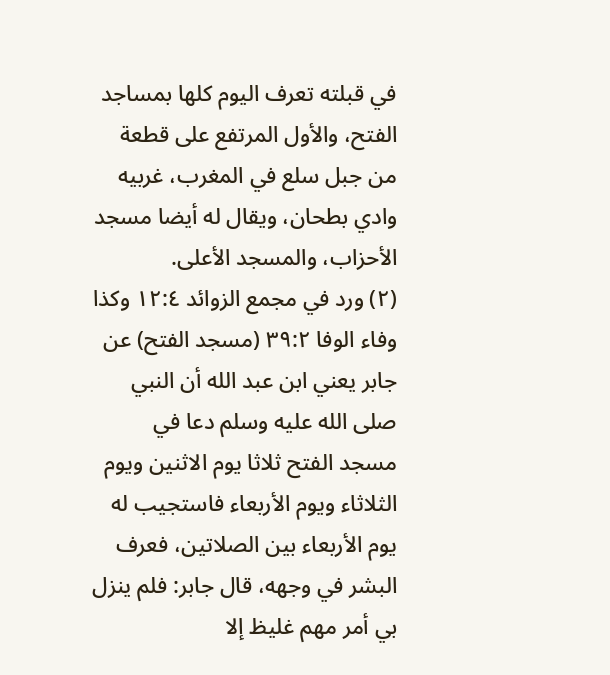في قبلته تعرف اليوم كلها بمساجد الفتح، والأول المرتفع على قطعة من جبل سلع في المغرب، غربيه وادي بطحان، ويقال له أيضا مسجد الأحزاب، والمسجد الأعلى.
(٢) ورد في مجمع الزوائد ١٢:٤ وكذا وفاء الوفا ٣٩:٢ (مسجد الفتح) عن جابر يعني ابن عبد الله أن النبي صلى الله عليه وسلم دعا في مسجد الفتح ثلاثا يوم الاثنين ويوم الثلاثاء ويوم الأربعاء فاستجيب له يوم الأربعاء بين الصلاتين، فعرف البشر في وجهه، قال جابر: فلم ينزل بي أمر مهم غليظ إلا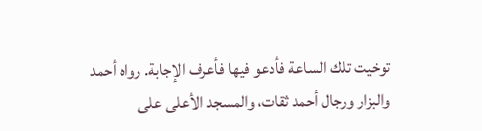توخيت تلك الساعة فأدعو فيها فأعرف الإجابة. رواه أحمد والبزار ورجال أحمد ثقات، والمسجد الأعلى على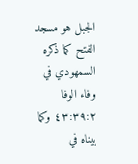الجبل هو مسجد الفتح كما ذكره السمهودي في وفاء الوفا ٤٣:٣٩:٢ وكما بيناه في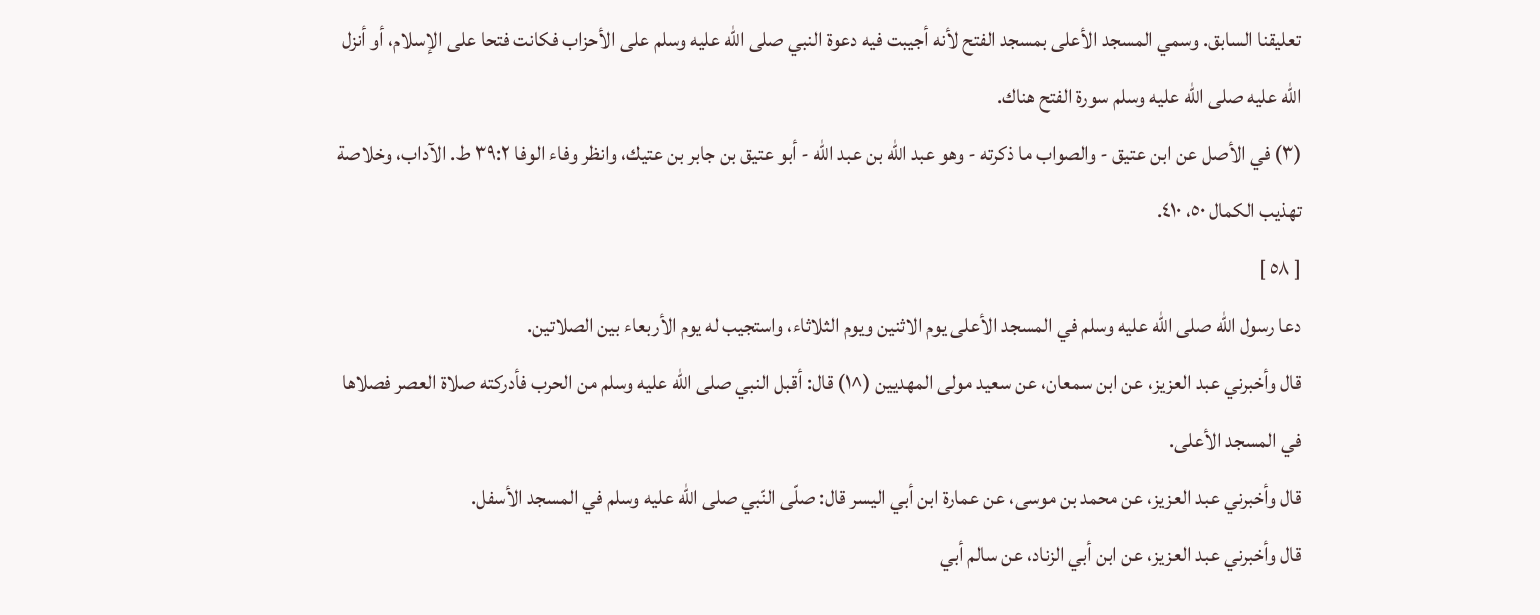تعليقنا السابق. وسمي المسجد الأعلى بمسجد الفتح لأنه أجيبت فيه دعوة النبي صلى الله عليه وسلم على الأحزاب فكانت فتحا على الإسلام، أو أنزل الله عليه صلى الله عليه وسلم سورة الفتح هناك.
(٣) في الأصل عن ابن عتيق - والصواب ما ذكرته - وهو عبد الله بن عبد الله - أبو عتيق بن جابر بن عتيك، وانظر وفاء الوفا ٣٩:٢ ط. الآداب، وخلاصة تهذيب الكمال ٥٠، ٤١٠.
[ ٥٨ ]
دعا رسول الله صلى الله عليه وسلم في المسجد الأعلى يوم الاثنين ويوم الثلاثاء، واستجيب له يوم الأربعاء بين الصلاتين.
قال وأخبرني عبد العزيز، عن ابن سمعان، عن سعيد مولى المهديين (^١) قال: أقبل النبي صلى الله عليه وسلم من الحرب فأدركته صلاة العصر فصلاها في المسجد الأعلى.
قال وأخبرني عبد العزيز، عن محمد بن موسى، عن عمارة ابن أبي اليسر قال: صلّى النّبي صلى الله عليه وسلم في المسجد الأسفل.
قال وأخبرني عبد العزيز، عن ابن أبي الزناد، عن سالم أبي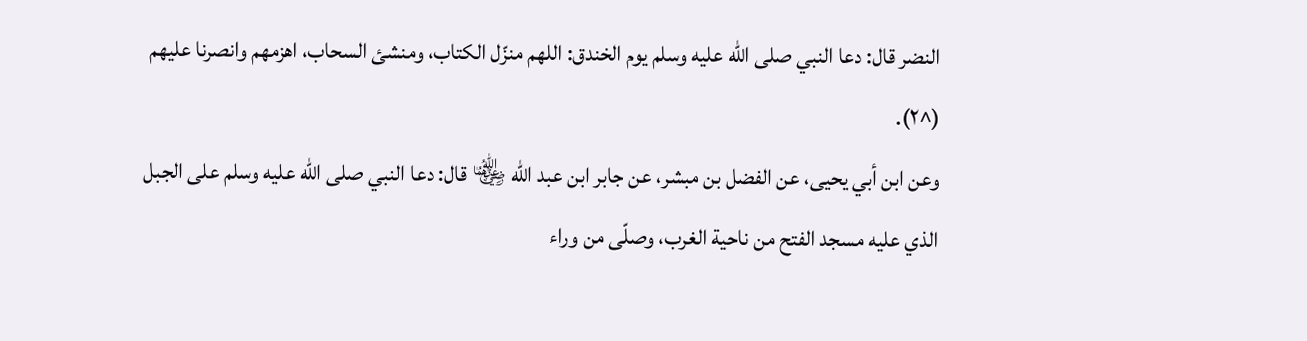النضر قال: دعا النبي صلى الله عليه وسلم يوم الخندق: اللهم منزّل الكتاب، ومنشئ السحاب، اهزمهم وانصرنا عليهم (^٢).
وعن ابن أبي يحيى، عن الفضل بن مبشر، عن جابر ابن عبد الله ﵄ قال: دعا النبي صلى الله عليه وسلم على الجبل الذي عليه مسجد الفتح من ناحية الغرب، وصلّى من وراء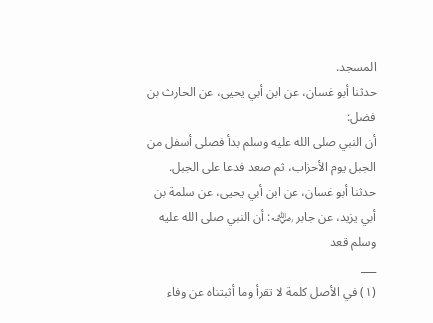المسجد.
حدثنا أبو غسان، عن ابن أبي يحيى، عن الحارث بن فضل:
أن النبي صلى الله عليه وسلم بدأ فصلى أسفل من الجبل يوم الأحزاب، ثم صعد فدعا على الجبل.
حدثنا أبو غسان، عن ابن أبي يحيى، عن سلمة بن أبي يزيد، عن جابر ﵁: أن النبي صلى الله عليه وسلم قعد
___
(١) في الأصل كلمة لا تقرأ وما أثبتناه عن وفاء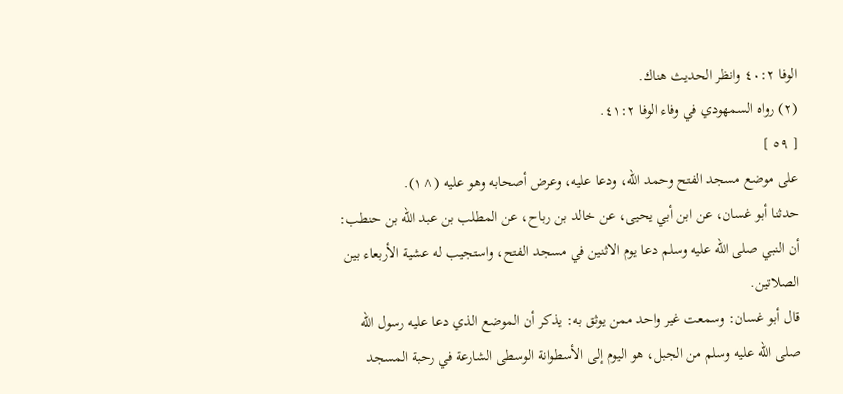الوفا ٤٠:٢ وانظر الحديث هناك.
(٢) رواه السمهودي في وفاء الوفا ٤١:٢.
[ ٥٩ ]
على موضع مسجد الفتح وحمد الله، ودعا عليه، وعرض أصحابه وهو عليه (^١).
حدثنا أبو غسان، عن ابن أبي يحيى، عن خالد بن رباح، عن المطلب بن عبد الله بن حنطب: أن النبي صلى الله عليه وسلم دعا يوم الاثنين في مسجد الفتح، واستجيب له عشية الأربعاء بين الصلاتين.
قال أبو غسان: وسمعت غير واحد ممن يوثق به: يذكر أن الموضع الذي دعا عليه رسول الله صلى الله عليه وسلم من الجبل، هو اليوم إلى الأسطوانة الوسطى الشارعة في رحبة المسجد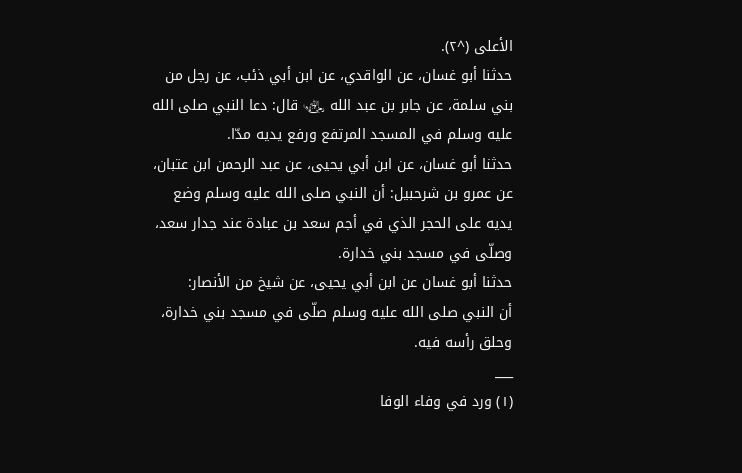الأعلى (^٢).
حدثنا أبو غسان، عن الواقدي، عن ابن أبي ذئب، عن رجل من بني سلمة، عن جابر بن عبد الله ﵄ قال: دعا النبي صلى الله عليه وسلم في المسجد المرتفع ورفع يديه مدّا.
حدثنا أبو غسان، عن ابن أبي يحيى، عن عبد الرحمن ابن عتبان، عن عمرو بن شرحبيل: أن النبي صلى الله عليه وسلم وضع يديه على الحجر الذي في أجم سعد بن عبادة عند جدار سعد، وصلّى في مسجد بني خدارة.
حدثنا أبو غسان عن ابن أبي يحيى، عن شيخ من الأنصار:
أن النبي صلى الله عليه وسلم صلّى في مسجد بني خدارة، وحلق رأسه فيه.
___
(١) ورد في وفاء الوفا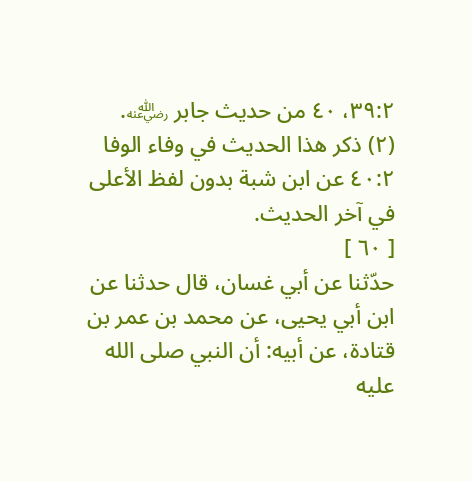٣٩:٢، ٤٠ من حديث جابر ﵁.
(٢) ذكر هذا الحديث في وفاء الوفا ٤٠:٢ عن ابن شبة بدون لفظ الأعلى في آخر الحديث.
[ ٦٠ ]
حدّثنا عن أبي غسان، قال حدثنا عن ابن أبي يحيى، عن محمد بن عمر بن قتادة، عن أبيه: أن النبي صلى الله عليه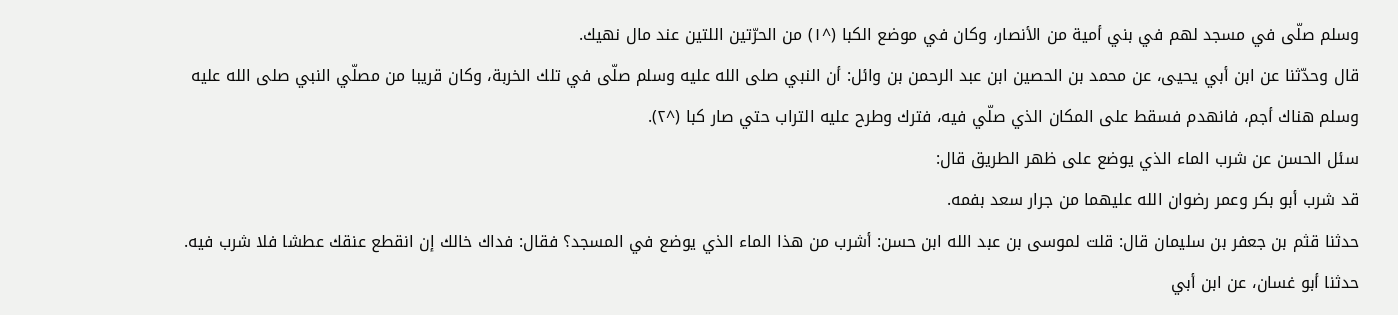وسلم صلّى في مسجد لهم في بني أمية من الأنصار، وكان في موضع الكبا (^١) من الحرّتين اللتين عند مال نهيك.
قال وحدّثنا عن ابن أبي يحيى، عن محمد بن الحصين ابن عبد الرحمن بن وائل: أن النبي صلى الله عليه وسلم صلّى في تلك الخربة، وكان قريبا من مصلّي النبي صلى الله عليه وسلم هناك أجم، فانهدم فسقط على المكان الذي صلّي فيه، فترك وطرح عليه التراب حتي صار كبا (^٢).
سئل الحسن عن شرب الماء الذي يوضع على ظهر الطريق قال:
قد شرب أبو بكر وعمر رضوان الله عليهما من جرار سعد بفمه.
حدثنا قثم بن جعفر بن سليمان قال: قلت لموسى بن عبد الله ابن حسن: أشرب من هذا الماء الذي يوضع في المسجد؟ فقال: فداك خالك إن انقطع عنقك عطشا فلا شرب فيه.
حدثنا أبو غسان، عن ابن أبي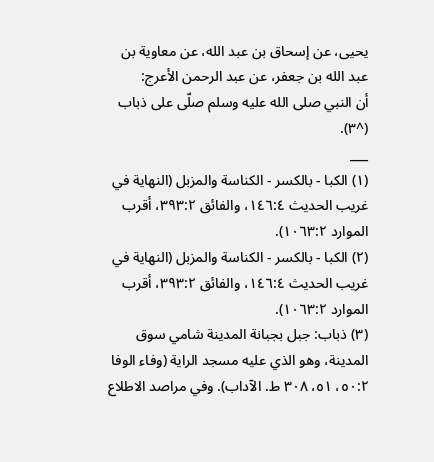يحيى، عن إسحاق بن عبد الله، عن معاوية بن عبد الله بن جعفر، عن عبد الرحمن الأعرج:
أن النبي صلى الله عليه وسلم صلّى على ذباب (^٣).
___
(١) الكبا - بالكسر - الكناسة والمزبل (النهاية في غريب الحديث ١٤٦:٤، والفائق ٣٩٣:٢، أقرب الموارد ١٠٦٣:٢).
(٢) الكبا - بالكسر - الكناسة والمزبل (النهاية في غريب الحديث ١٤٦:٤، والفائق ٣٩٣:٢، أقرب الموارد ١٠٦٣:٢).
(٣) ذباب: جبل بجبانة المدينة شامي سوق المدينة، وهو الذي عليه مسجد الراية (وفاء الوفا ٥٠:٢، ٥١، ٣٠٨ ط. الآداب). وفي مراصد الاطلاع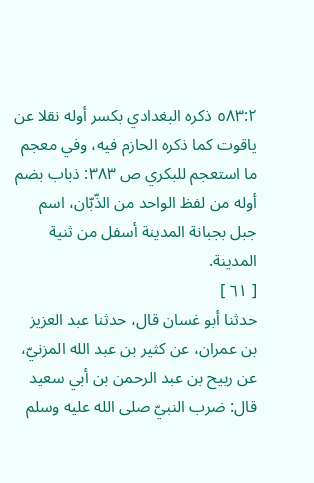٥٨٣:٢ ذكره البغدادي بكسر أوله نقلا عن ياقوت كما ذكره الحازم فيه، وفي معجم ما استعجم للبكري ص ٣٨٣: ذباب بضم أوله من لفظ الواحد من الذّبّان، اسم جبل بجبانة المدينة أسفل من ثنية المدينة.
[ ٦١ ]
حدثنا أبو غسان قال، حدثنا عبد العزيز بن عمران، عن كثير بن عبد الله المزنيّ، عن ربيح بن عبد الرحمن بن أبي سعيد قال: ضرب النبيّ صلى الله عليه وسلم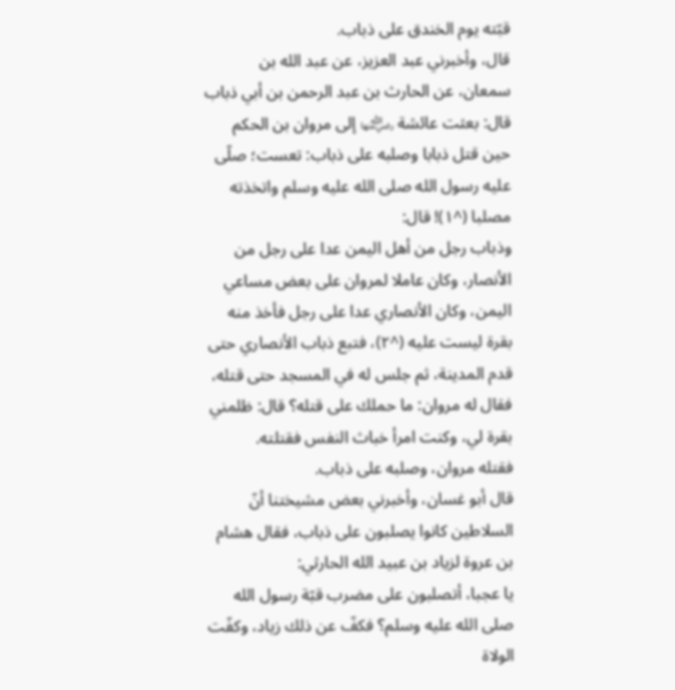قبّته يوم الخندق على ذباب.
قال، وأخبرني عبد العزيز، عن عبد الله بن سمعان، عن الحارث بن عبد الرحمن بن أبي ذباب قال: بعثت عائشة ﵂ إلى مروان بن الحكم حين قتل ذبابا وصلبه على ذباب: تعست؛ صلّى عليه رسول الله صلى الله عليه وسلم واتخذته مصلبا (^١)! قال:
وذباب رجل من أهل اليمن عدا على رجل من الأنصار، وكان عاملا لمروان على بعض مساعي اليمن، وكان الأنصاري عدا على رجل فأخذ منه بقرة ليست عليه (^٢)، فتبع ذباب الأنصاري حتى قدم المدينة، ثم جلس له في المسجد حتى قتله، فقال له مروان: ما حملك على قتله؟ قال: ظلمني بقرة لي، وكنت امرأ خباث النفس فقتلته.
فقتله مروان، وصلبه على ذباب.
قال أبو غسان، وأخبرني بعض مشيختنا أنّ السلاطين كانوا يصلبون على ذباب، فقال هشام بن عروة لزياد بن عبيد الله الحارثي:
يا عجبا، أتصلبون على مضرب قبّة رسول الله صلى الله عليه وسلم؟ فكفّ عن ذلك زياد، وكفّت الولاة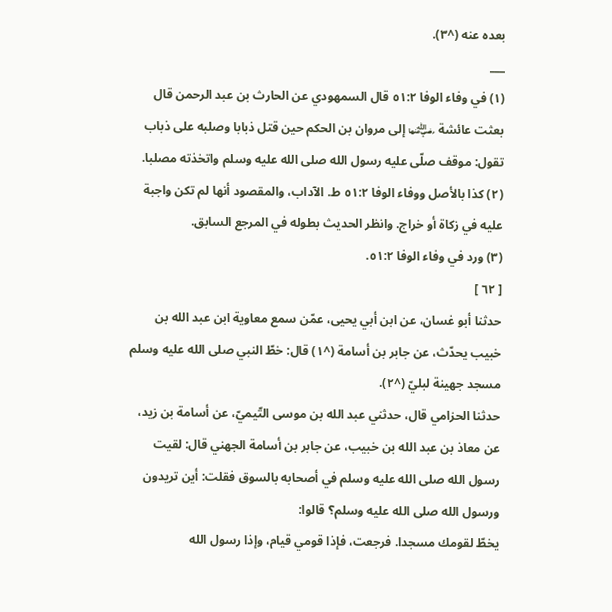بعده عنه (^٣).
___
(١) في وفاء الوفا ٥١:٢ قال السمهودي عن الحارث بن عبد الرحمن قال بعثت عائشة ﵂ إلى مروان بن الحكم حين قتل ذبابا وصلبه على ذباب تقول: موقف صلّى عليه رسول الله صلى الله عليه وسلم واتخذته مصلبا.
(٢) كذا بالأصل ووفاء الوفا ٥١:٢ ط. الآداب، والمقصود أنها لم تكن واجبة عليه في زكاة أو خراج. وانظر الحديث بطوله في المرجع السابق.
(٣) ورد في وفاء الوفا ٥١:٢.
[ ٦٢ ]
حدثنا أبو غسان، عن ابن أبي يحيى، عمّن سمع معاوية ابن عبد الله بن خبيب يحدّث، عن جابر بن أسامة (^١) قال: خطّ النبي صلى الله عليه وسلم مسجد جهينة لبليّ (^٢).
حدثنا الحزامي قال، حدثني عبد الله بن موسى التّيميّ، عن أسامة بن زيد، عن معاذ بن عبد الله بن خبيب، عن جابر بن أسامة الجهني قال: لقيت رسول الله صلى الله عليه وسلم في أصحابه بالسوق فقلت: أين تريدون ورسول الله صلى الله عليه وسلم؟ قالوا:
يخطّ لقومك مسجدا. فرجعت، فإذا قومي قيام، وإذا رسول الله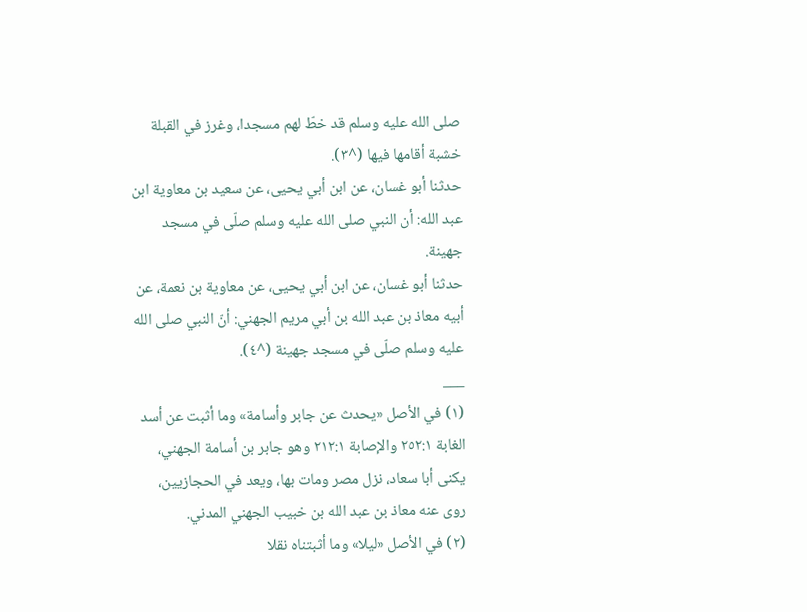صلى الله عليه وسلم قد خطّ لهم مسجدا، وغرز في القبلة خشبة أقامها فيها (^٣).
حدثنا أبو غسان، عن ابن أبي يحيى، عن سعيد بن معاوية ابن عبد الله: أن النبي صلى الله عليه وسلم صلّى في مسجد جهينة.
حدثنا أبو غسان، عن ابن أبي يحيى، عن معاوية بن نعمة، عن أبيه معاذ بن عبد الله بن أبي مريم الجهني: أنّ النبي صلى الله عليه وسلم صلّى في مسجد جهينة (^٤).
___
(١) في الأصل «يحدث عن جابر وأسامة» وما أثبت عن أسد الغابة ٢٥٢:١ والإصابة ٢١٢:١ وهو جابر بن أسامة الجهني، يكنى أبا سعاد، نزل مصر ومات بها، ويعد في الحجازيين، روى عنه معاذ بن عبد الله بن خبيب الجهني المدني.
(٢) في الأصل «ليلا» وما أثبتناه نقلا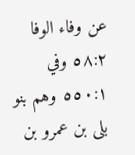عن وفاء الوفا ٥٨:٢ وفي ٥٥٠:١ وهم بنو بلى بن عمرو بن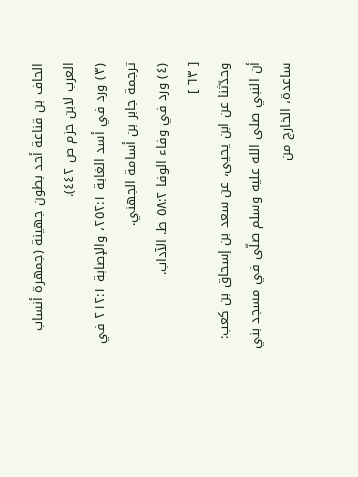الحاف بن قناعة أحد بطون جهينة (جمهرة أنساب العرب لابن حزم ص ٤٤٢).
(٣) ورد في أسد الغابة ٢٥٢:١، والإصابة ٢١٢:١ في ترجمة جابر بن أسامة الجهني.
(٤) ورد في وفاء الوفا ٥٨:٢ ط. الآداب.
[ ٦٣ ]
وحدّثنا عن ابن يحيى، عن سعد بن إسحاق بن كعب:
أن النبي صلى الله عليه وسلم صلّى في مسجد بني ساعدة، الخارج من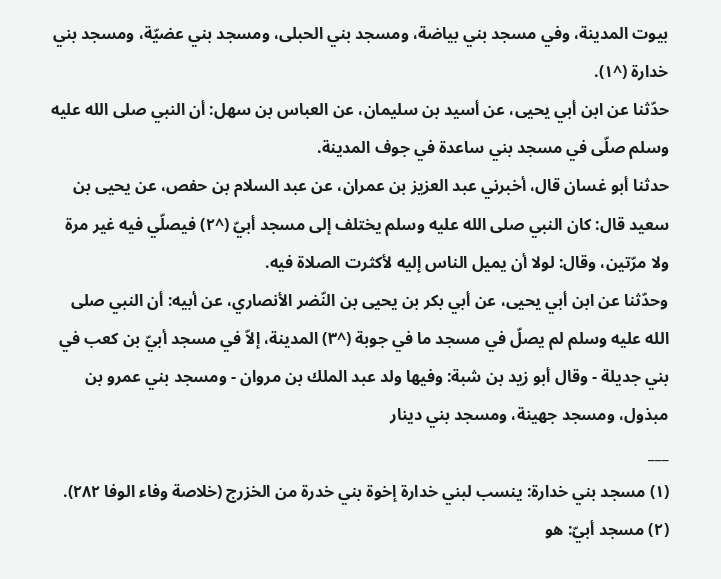بيوت المدينة، وفي مسجد بني بياضة، ومسجد بني الحبلى، ومسجد بني عضيّة، ومسجد بني خدارة (^١).
حدّثنا عن ابن أبي يحيى، عن أسيد بن سليمان، عن العباس بن سهل: أن النبي صلى الله عليه وسلم صلّى في مسجد بني ساعدة في جوف المدينة.
حدثنا أبو غسان قال، أخبرني عبد العزيز بن عمران، عن عبد السلام بن حفص، عن يحيى بن سعيد قال: كان النبي صلى الله عليه وسلم يختلف إلى مسجد أبيّ (^٢) فيصلّي فيه غير مرة ولا مرّتين، وقال: لولا أن يميل الناس إليه لأكثرت الصلاة فيه.
وحدّثنا عن ابن أبي يحيى، عن أبي بكر بن يحيى بن النّضر الأنصاري، عن أبيه: أن النبي صلى الله عليه وسلم لم يصلّ في مسجد ما في جوبة (^٣) المدينة، إلاّ في مسجد أبيّ بن كعب في بني جديلة - وقال أبو زيد بن شبة: وفيها ولد عبد الملك بن مروان - ومسجد بني عمرو بن مبذول، ومسجد جهينة، ومسجد بني دينار
___
(١) مسجد بني خدارة: ينسب لبني خدارة إخوة بني خدرة من الخزرج (خلاصة وفاء الوفا ٢٨٢).
(٢) مسجد أبيّ: هو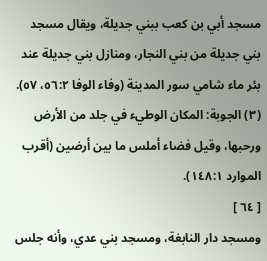مسجد أبي بن كعب ببني جديلة، ويقال مسجد بني جديلة من بني النجار، ومنازل بني جديلة عند بئر ماء شامي سور المدينة (وفاء الوفا ٥٦:٢، ٥٧).
(٣) الجوبة: المكان الوطيء في جلد من الأرض ورحبها، وقيل فضاء أملس ما بين أرضين (أقرب الموارد ١٤٨:١).
[ ٦٤ ]
ومسجد دار النابغة، ومسجد بني عدي، وأنه جلس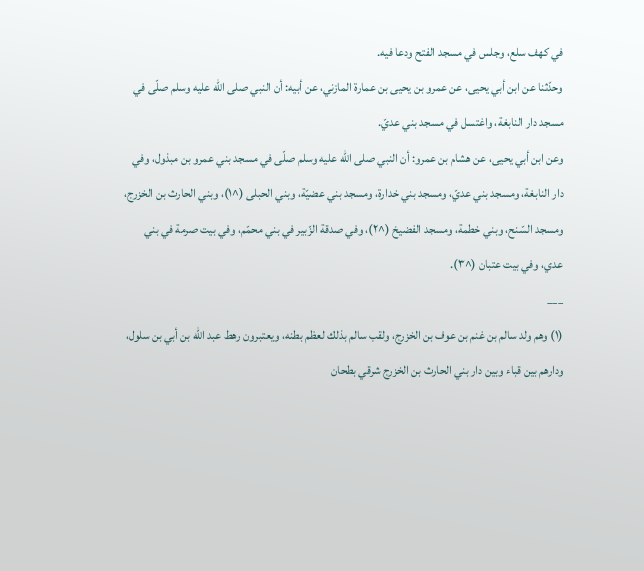في كهف سلع، وجلس في مسجد الفتح ودعا فيه.
وحدّثنا عن ابن أبي يحيى، عن عمرو بن يحيى بن عمارة المازني، عن أبيه: أن النبي صلى الله عليه وسلم صلّى في مسجد دار النابغة، واغتسل في مسجد بني عديّ.
وعن ابن أبي يحيى، عن هشام بن عمرو: أن النبي صلى الله عليه وسلم صلّى في مسجد بني عمرو بن مبذول، وفي دار النابغة، ومسجد بني عديّ، ومسجد بني خدارة، ومسجد بني عضيّة، وبني الحبلى (^١)، وبني الحارث بن الخزرج، ومسجد السّنح، وبني خطمة، ومسجد الفضيخ (^٢)، وفي صدقة الزّبير في بني محمّم، وفي بيت صرمة في بني عدي، وفي بيت عتبان (^٣).
___
(١) وهم ولد سالم بن غنم بن عوف بن الخزرج، ولقب سالم بذلك لعظم بطنه، ويعتبرون رهط عبد الله بن أبي بن سلول، ودارهم بين قباء وبين دار بني الحارث بن الخزرج شرقي بطحان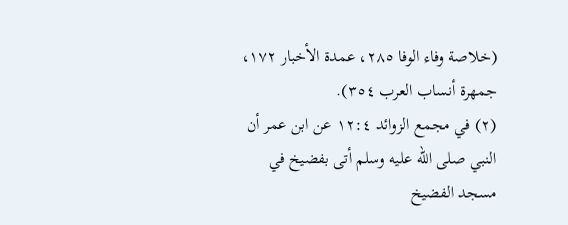(خلاصة وفاء الوفا ٢٨٥، عمدة الأخبار ١٧٢، جمهرة أنساب العرب ٣٥٤).
(٢) في مجمع الزوائد ١٢:٤ عن ابن عمر أن النبي صلى الله عليه وسلم أتى بفضيخ في مسجد الفضيخ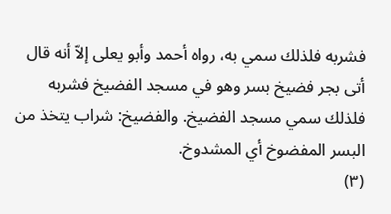فشربه فلذلك سمي به، رواه أحمد وأبو يعلى إلاّ أنه قال أتى بجر فضيخ بسر وهو في مسجد الفضيخ فشربه فلذلك سمي مسجد الفضيخ. والفضيخ: شراب يتخذ من البسر المفضوخ أي المشدوخ.
(٣)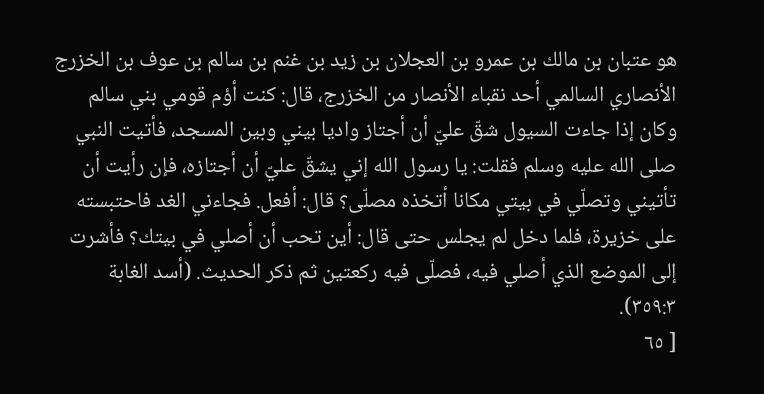هو عتبان بن مالك بن عمرو بن العجلان بن زيد بن غنم بن سالم بن عوف بن الخزرج الأنصاري السالمي أحد نقباء الأنصار من الخزرج، قال: كنت أؤم قومي بني سالم وكان إذا جاءت السيول شقّ عليّ أن أجتاز واديا بيني وبين المسجد، فأتيت النبي صلى الله عليه وسلم فقلت: يا رسول الله إني يشقّ عليّ أن أجتازه، فإن رأيت أن تأتيني وتصلّي في بيتي مكانا أتخذه مصلّى؟ قال: أفعل. فجاءني الغد فاحتبسته على خزيرة، فلما دخل لم يجلس حتى قال: أين تحب أن أصلي في بيتك؟ فأشرت إلى الموضع الذي أصلي فيه، فصلّى فيه ركعتين ثم ذكر الحديث. (أسد الغابة ٣٥٩:٣).
[ ٦٥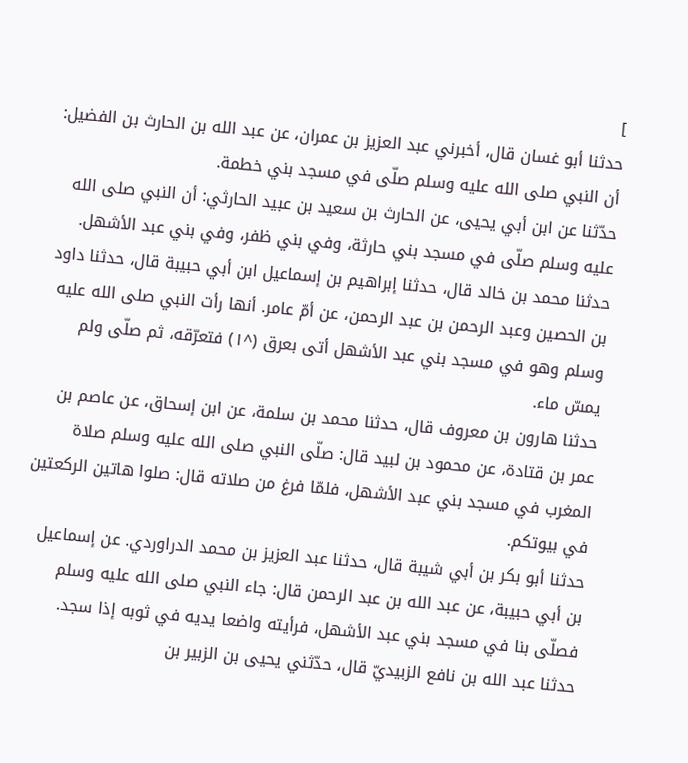]
حدثنا أبو غسان قال، أخبرني عبد العزيز بن عمران، عن عبد الله بن الحارث بن الفضيل: أن النبي صلى الله عليه وسلم صلّى في مسجد بني خطمة.
حدّثنا عن ابن أبي يحيى، عن الحارث بن سعيد بن عبيد الحارثي: أن النبي صلى الله عليه وسلم صلّى في مسجد بني حارثة، وفي بني ظفر، وفي بني عبد الأشهل.
حدثنا محمد بن خالد قال، حدثنا إبراهيم بن إسماعيل ابن أبي حبيبة قال، حدثنا داود بن الحصين وعبد الرحمن بن عبد الرحمن، عن أمّ عامر. أنها رأت النبي صلى الله عليه وسلم وهو في مسجد بني عبد الأشهل أتى بعرق (^١) فتعرّقه، ثم صلّى ولم يمسّ ماء.
حدثنا هارون بن معروف قال، حدثنا محمد بن سلمة، عن ابن إسحاق، عن عاصم بن عمر بن قتادة، عن محمود بن لبيد قال: صلّى النبي صلى الله عليه وسلم صلاة المغرب في مسجد بني عبد الأشهل، فلمّا فرغ من صلاته قال: صلوا هاتين الركعتين في بيوتكم.
حدثنا أبو بكر بن أبي شيبة قال، حدثنا عبد العزيز بن محمد الدراوردي. عن إسماعيل بن أبي حبيبة، عن عبد الله بن عبد الرحمن قال: جاء النبي صلى الله عليه وسلم فصلّى بنا في مسجد بني عبد الأشهل، فرأيته واضعا يديه في ثوبه إذا سجد.
حدثنا عبد الله بن نافع الزبيديّ قال، حدّثني يحيى بن الزبير بن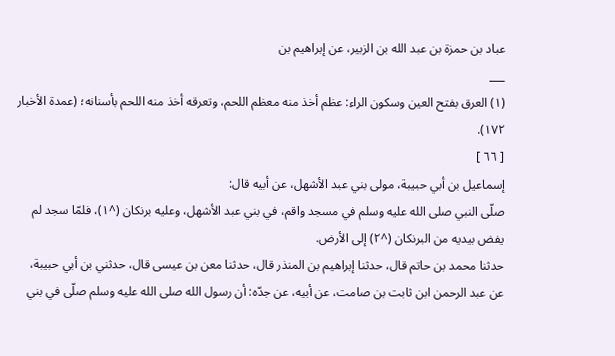عباد بن حمزة بن عبد الله بن الزبير، عن إبراهيم بن
___
(١) العرق بفتح العين وسكون الراء: عظم أخذ منه معظم اللحم، وتعرقه أخذ منه اللحم بأسنانه؛ (عمدة الأخبار ١٧٢).
[ ٦٦ ]
إسماعيل بن أبي حبيبة، مولى بني عبد الأشهل، عن أبيه قال:
صلّى النبي صلى الله عليه وسلم في مسجد واقم، في بني عبد الأشهل، وعليه برنكان (^١)، فلمّا سجد لم يفض بيديه من البرنكان (^٢) إلى الأرض.
حدثنا محمد بن حاتم قال، حدثنا إبراهيم بن المنذر قال، حدثنا معن بن عيسى قال، حدثني بن أبي حبيبة، عن عبد الرحمن ابن ثابت بن صامت، عن أبيه، عن جدّه: أن رسول الله صلى الله عليه وسلم صلّى في بني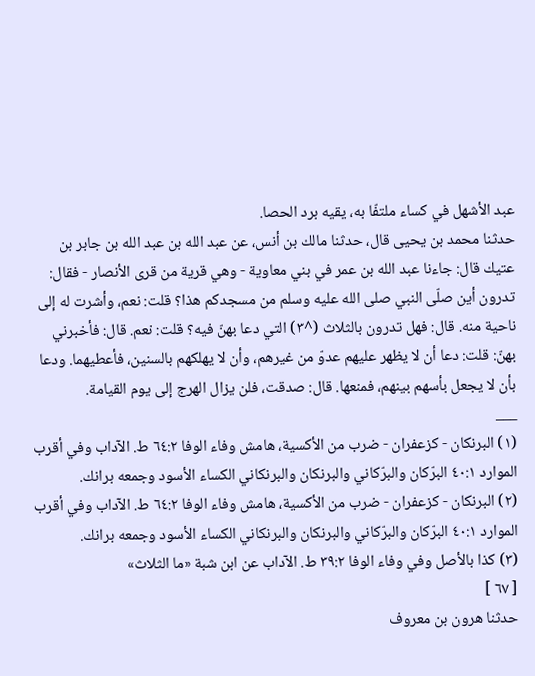عبد الأشهل في كساء ملتفّا به، يقيه برد الحصا.
حدثنا محمد بن يحيى قال، حدثنا مالك بن أنس، عن عبد الله بن عبد الله بن جابر بن عتيك قال: جاءنا عبد الله بن عمر في بني معاوية - وهي قرية من قرى الأنصار - فقال: تدرون أين صلّى النبي صلى الله عليه وسلم من مسجدكم هذا؟ قلت: نعم، وأشرت له إلى ناحية منه. قال: فهل تدرون بالثلاث (^٣) التي دعا بهنّ فيه؟ قلت: نعم. قال: فأخبرني بهنّ: قلت: دعا أن لا يظهر عليهم عدوّ من غيرهم، وأن لا يهلكهم بالسنين، فأعطيهما. ودعا بأن لا يجعل بأسهم بينهم، فمنعها. قال: صدقت، فلن يزال الهرج إلى يوم القيامة.
___
(١) البرنكان - كزعفران - ضرب من الأكسية، هامش وفاء الوفا ٦٤:٢ ط. الآداب وفي أقرب الموارد ٤٠:١ البرّكان والبرّكاني والبرنكان والبرنكاني الكساء الأسود وجمعه برانك.
(٢) البرنكان - كزعفران - ضرب من الأكسية، هامش وفاء الوفا ٦٤:٢ ط. الآداب وفي أقرب الموارد ٤٠:١ البرّكان والبرّكاني والبرنكان والبرنكاني الكساء الأسود وجمعه برانك.
(٣) كذا بالأصل وفي وفاء الوفا ٣٩:٢ ط. الآداب عن ابن شبة «ما الثلاث»
[ ٦٧ ]
حدثنا هرون بن معروف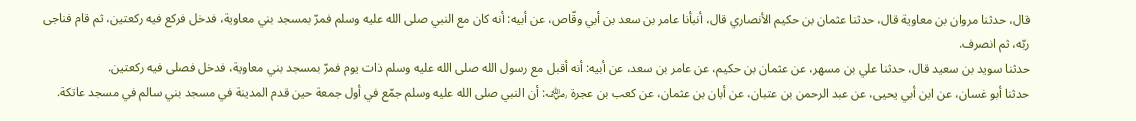قال، حدثنا مروان بن معاوية قال، حدثنا عثمان بن حكيم الأنصاري قال، أنبأنا عامر بن سعد بن أبي وقّاص، عن أبيه: أنه كان مع النبي صلى الله عليه وسلم فمرّ بمسجد بني معاوية، فدخل فركع فيه ركعتين، ثم قام فناجى ربّه، ثم انصرف.
حدثنا سويد بن سعيد قال، حدثنا علي بن مسهر، عن عثمان بن حكيم، عن عامر بن سعد، عن أبيه: أنه أقبل مع رسول الله صلى الله عليه وسلم ذات يوم فمرّ بمسجد بني معاوية، فدخل فصلى فيه ركعتين.
حدثنا أبو غسان، عن ابن أبي يحيى، عن عبد الرحمن بن عتبان، عن أبان بن عثمان، عن كعب بن عجرة ﵁: أن النبي صلى الله عليه وسلم جمّع في أول جمعة حين قدم المدينة في مسجد بني سالم في مسجد عاتكة.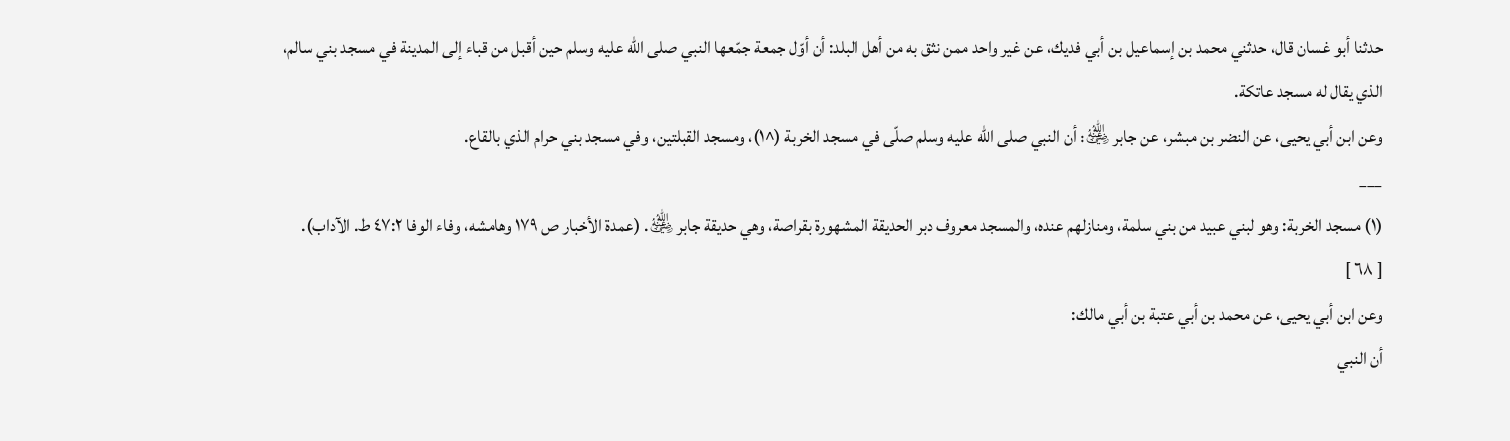حدثنا أبو غسان قال، حدثني محمد بن إسماعيل بن أبي فديك، عن غير واحد ممن نثق به من أهل البلد: أن أوّل جمعة جمّعها النبي صلى الله عليه وسلم حين أقبل من قباء إلى المدينة في مسجد بني سالم، الذي يقال له مسجد عاتكة.
وعن ابن أبي يحيى، عن النضر بن مبشر، عن جابر ﵁: أن النبي صلى الله عليه وسلم صلّى في مسجد الخربة (^١)، ومسجد القبلتين، وفي مسجد بني حرام الذي بالقاع.
___
(١) مسجد الخربة: وهو لبني عبيد من بني سلمة، ومنازلهم عنده، والمسجد معروف دبر الحديقة المشهورة بقراصة، وهي حديقة جابر ﵁. (عمدة الأخبار ص ١٧٩ وهامشه، وفاء الوفا ٤٧:٢ ط. الآداب).
[ ٦٨ ]
وعن ابن أبي يحيى، عن محمد بن أبي عتبة بن أبي مالك:
أن النبي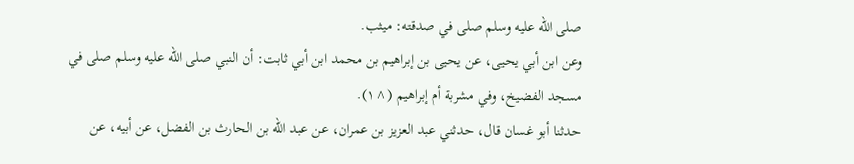صلى الله عليه وسلم صلى في صدقته: ميثب.
وعن ابن أبي يحيى، عن يحيى بن إبراهيم بن محمد ابن أبي ثابت: أن النبي صلى الله عليه وسلم صلى في مسجد الفضيخ، وفي مشربة أم إبراهيم (^١).
حدثنا أبو غسان قال، حدثني عبد العزيز بن عمران، عن عبد الله بن الحارث بن الفضل، عن أبيه، عن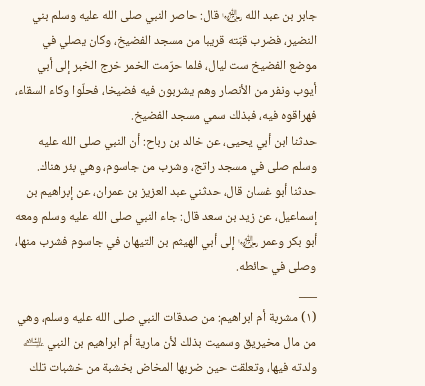جابر بن عبد الله ﵄ قال: حاصر النبي صلى الله عليه وسلم بني النضير، فضرب قبّته قريبا من مسجد الفضيخ، وكان يصلي في موضع الفضيخ ست ليال، فلما حرّمت الخمر خرج الخبر إلى أبي أيوب ونفر من الأنصار وهم يشربون فيه فضيخا، فحلّوا وكاء السقاء، فهراقوه فيه، فبذلك سمي مسجد الفضيخ.
حدثنا ابن أبي يحيى، عن خالد بن رباح: أن النبي صلى الله عليه وسلم صلى في مسجد راتج، وشرب من جاسوم، وهي بئر هناك.
حدثنا أبو غسان قال، حدثني عبد العزيز بن عمران، عن إبراهيم بن إسماعيل، عن زيد بن سعد قال: جاء النبي صلى الله عليه وسلم ومعه أبو بكر وعمر ﵄ إلى أبي الهيثم بن التيهان في جاسوم فشرب منها، وصلى في حائطه.
___
(١) مشربة أم ابراهيم: من صدقات النبي صلى الله عليه وسلم، وهي من مال مخيريق وسميت بذلك لأن مارية أم ابراهيم بن النبي ﵇ ولدته فيها، وتعلقت حين ضربها المخاض بخشبة من خشبات تلك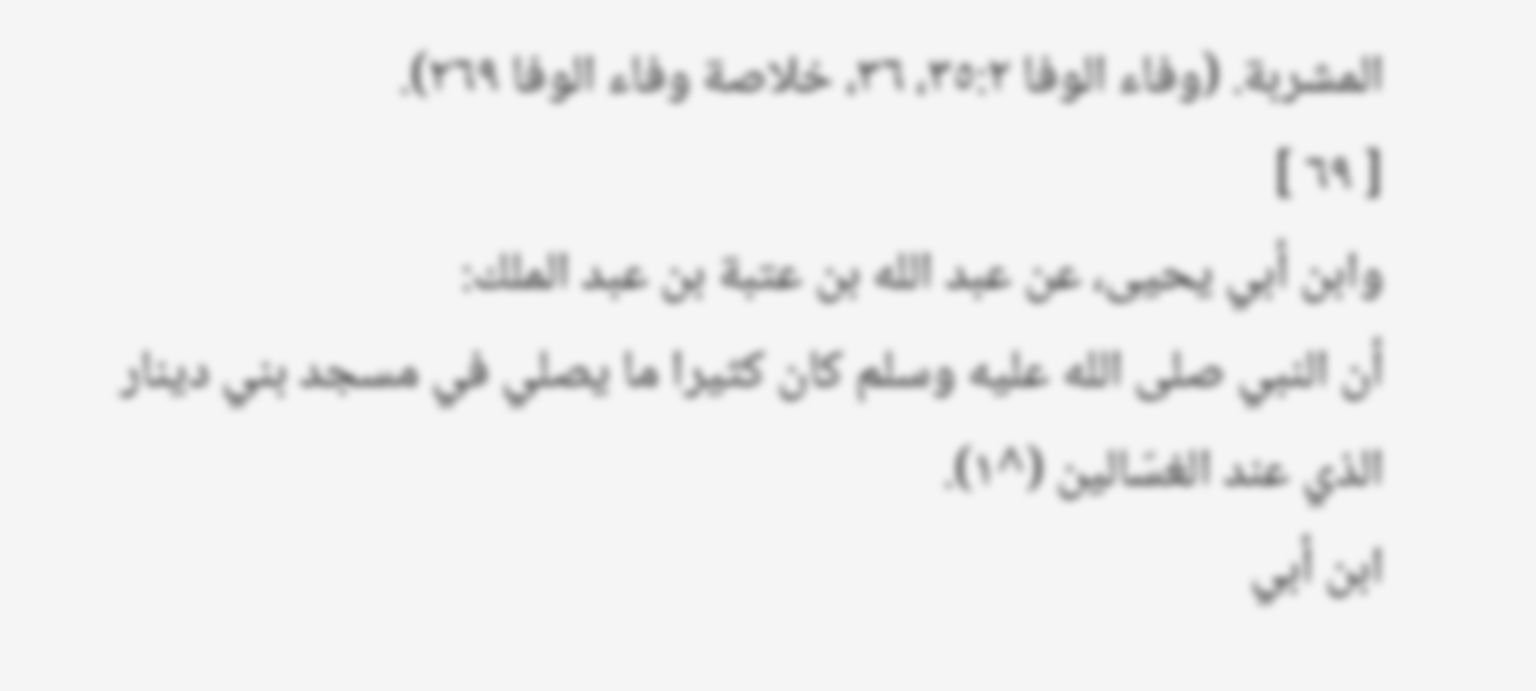المشربة. (وفاء الوفا ٣٥:٢، ٣٦، خلاصة وفاء الوفا ٢٦٩).
[ ٦٩ ]
وابن أبي يحيى، عن عبد الله بن عتبة بن عبد الملك:
أن النبي صلى الله عليه وسلم كان كثيرا ما يصلي في مسجد بني دينار الذي عند الغسّالين (^١).
ابن أبي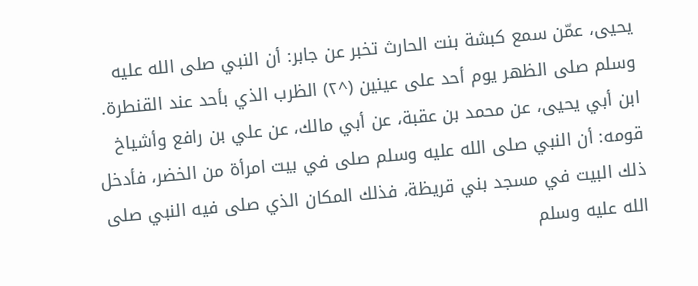يحيى، عمّن سمع كبشة بنت الحارث تخبر عن جابر: أن النبي صلى الله عليه وسلم صلى الظهر يوم أحد على عينين (^٢) الظرب الذي بأحد عند القنطرة.
ابن أبي يحيى، عن محمد بن عقبة، عن أبي مالك، عن علي بن رافع وأشياخ قومه: أن النبي صلى الله عليه وسلم صلى في بيت امرأة من الخضر، فأدخل ذلك البيت في مسجد بني قريظة، فذلك المكان الذي صلى فيه النبي صلى الله عليه وسلم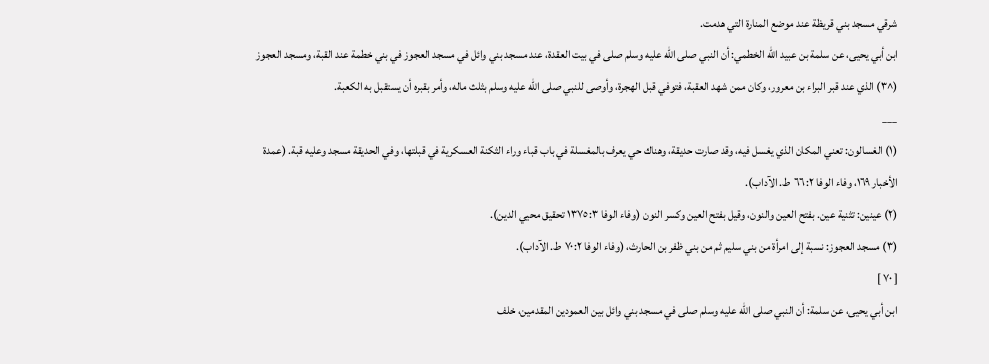شرقي مسجد بني قريظة عند موضع المنارة التي هدمت.
ابن أبي يحيى، عن سلمة بن عبيد الله الخطمي: أن النبي صلى الله عليه وسلم صلى في بيت العقدة، عند مسجد بني وائل في مسجد العجوز في بني خطمة عند القبة، ومسجد العجوز (^٣) الذي عند قبر البراء بن معرور، وكان ممن شهد العقبة، فتوفي قبل الهجرة، وأوصى للنبي صلى الله عليه وسلم بثلث ماله، وأمر بقبره أن يستقبل به الكعبة.
___
(١) الغسالون: تعني المكان الذي يغسل فيه، وقد صارت حديقة، وهناك حي يعرف بالمغسلة في باب قباء وراء الثكنة العسكرية في قبلتها، وفي الحديقة مسجد وعليه قبة. (عمدة الأخبار ١٦٩، وفاء الوفا ٦٦:٢ ط. الآداب).
(٢) عينين: تثنية عين. بفتح العين والنون، وقيل بفتح العين وكسر النون (وفاء الوفا ١٣٧٥:٣ تحقيق محيي الدين).
(٣) مسجد العجوز: نسبة إلى امرأة من بني سليم ثم من بني ظفر بن الحارث، (وفاء الوفا ٧٠:٢ ط. الآداب).
[ ٧٠ ]
ابن أبي يحيى، عن سلمة: أن النبي صلى الله عليه وسلم صلى في مسجد بني وائل بين العمودين المقدمين، خلف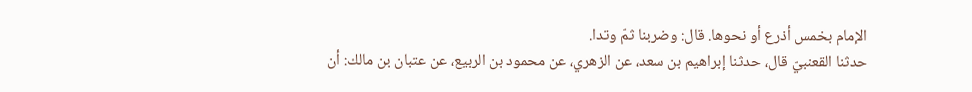الإمام بخمس أذرع أو نحوها. قال: وضربنا ثمّ وتدا.
حدثنا القعنبيّ قال، حدثنا إبراهيم بن سعد، عن الزهري، عن محمود بن الربيع، عن عتبان بن مالك: أن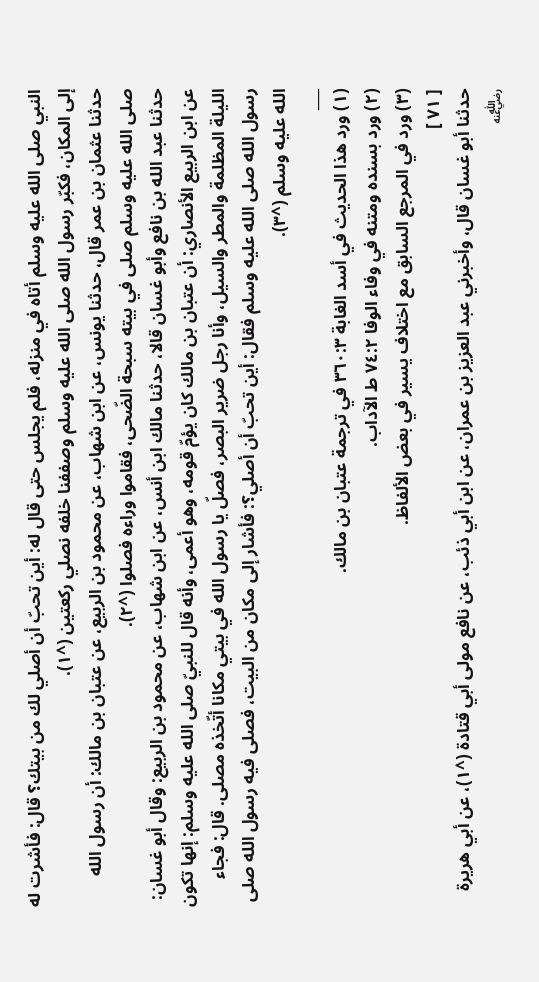النبي صلى الله عليه وسلم أتاه في منزله، فلم يجلس حتى قال له: أين تحبّ أن أصلي لك من بيتك؟ قال: فأشرت له إلى المكان، فكبّر رسول الله صلى الله عليه وسلم وصففنا خلفه نصلي ركعتين (^١).
حدثنا عثمان بن عمر قال، حدثنا يونس، عن ابن شهاب، عن محمود بن الربيع، عن عتبان بن مالك: أن رسول الله صلى الله عليه وسلم صلى في بيته سبحة الضّحى، فقاموا وراءه فصلوا (^٢).
حدثنا عبد الله بن نافع وأبو غسان قالا، حدثنا مالك ابن أنس، عن ابن شهاب، عن محمود بن الربيع: وقال أبو غسان:
عن ابن الربيع الأنصاري: أن عتبان بن مالك كان يؤمّ قومه، وهو أعمى، وأنه قال للنبيّ صلى الله عليه وسلم: إنها تكون الليلة المظلمة والمطر والسيل، وأنا رجل ضرير البصر، فصلّ يا رسول الله في بيتي مكانا أتّخذه مصلى. قال: فجاء رسول الله صلى الله عليه وسلم فقال: أين تحبّ أن أصلي؟: فأشار إلى مكان من البيت، فصلى فيه رسول الله صلى الله عليه وسلم (^٣).
___
(١) ورد هذا الحديث في أسد الغابة ٣٦٠:٣ في ترجمة عتبان بن مالك.
(٢) ورد بسنده ومتنه في وفاء الوفا ٧٤:٢ ط الآداب.
(٣) ورد في المرجع السابق مع اختلاف يسير في بعض الألفاظ.
[ ٧١ ]
حدثنا أبو غسان قال، وأخبرني عبد العزيز بن عمران، عن ابن أبي ذئب، عن نافع مولى أبي قتادة (^١)، عن أبي هريرة ﵁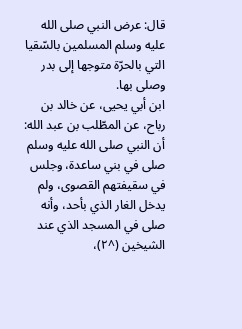قال: عرض النبي صلى الله عليه وسلم المسلمين بالسّقيا التي بالحرّة متوجها إلى بدر وصلى بها.
ابن أبي يحيى، عن خالد بن رباح، عن المطّلب بن عبد الله:
أن النبي صلى الله عليه وسلم صلى في بني ساعدة، وجلس في سقيفتهم القصوى، ولم يدخل الغار الذي بأحد، وأنه صلى في المسجد الذي عند الشيخين (^٢)،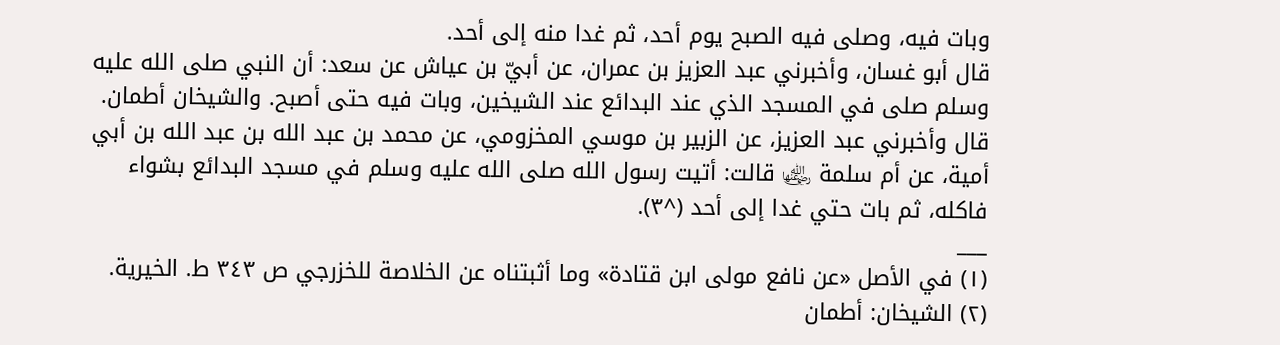وبات فيه، وصلى فيه الصبح يوم أحد، ثم غدا منه إلى أحد.
قال أبو غسان، وأخبرني عبد العزيز بن عمران، عن أبيّ بن عياش عن سعد: أن النبي صلى الله عليه وسلم صلى في المسجد الذي عند البدائع عند الشيخين، وبات فيه حتى أصبح. والشيخان أطمان.
قال وأخبرني عبد العزيز، عن الزبير بن موسي المخزومي، عن محمد بن عبد الله بن عبد الله بن أبي أمية، عن أم سلمة ﵂ قالت: أتيت رسول الله صلى الله عليه وسلم في مسجد البدائع بشواء فاكله، ثم بات حتي غدا إلى أحد (^٣).
___
(١) في الأصل «عن نافع مولى ابن قتادة» وما أثبتناه عن الخلاصة للخزرجي ص ٣٤٣ ط. الخيرية.
(٢) الشيخان: أطمان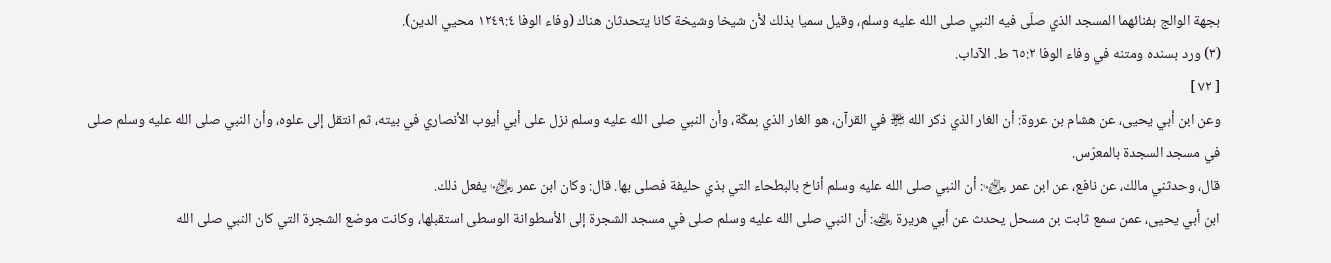بجهة الوالج بفنائهما المسجد الذي صلّى فيه النبي صلى الله عليه وسلم، وقيل سميا بذلك لأن شيخا وشيخة كانا يتحدثان هناك (وفاء الوفا ١٢٤٩:٤ محيي الدين).
(٣) ورد بسنده ومتنه في وفاء الوفا ٦٥:٢ ط. الآداب.
[ ٧٢ ]
وعن ابن أبي يحيى، عن هشام بن عروة: أن الغار الذي ذكر الله ﵎ في القرآن، هو الغار الذي بمكّة، وأن النبي صلى الله عليه وسلم نزل على أبي أيوب الأنصاري في بيته، ثم انتقل إلى علوه، وأن النبي صلى الله عليه وسلم صلى في مسجد السجدة بالمعرّس.
قال، وحدثني مالك، عن نافع، عن ابن عمر ﵄: أن النبي صلى الله عليه وسلم أناخ بالبطحاء التي بذي حليفة فصلى بها. قال: وكان ابن عمر ﵄ يفعل ذلك.
ابن أبي يحيى، عمن سمع ثابت بن مسحل يحدث عن أبي هريرة ﵁: أن النبي صلى الله عليه وسلم صلى في مسجد الشجرة إلى الأسطوانة الوسطى استقبلها، وكانت موضع الشجرة التي كان النبي صلى الله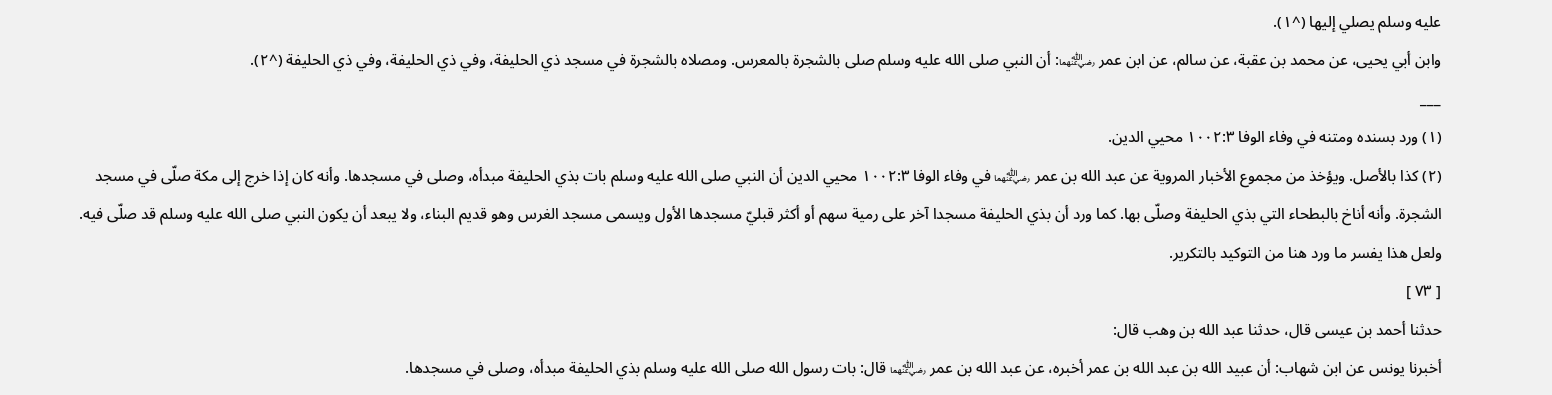عليه وسلم يصلي إليها (^١).
وابن أبي يحيى، عن محمد بن عقبة، عن سالم، عن ابن عمر ﵄: أن النبي صلى الله عليه وسلم صلى بالشجرة بالمعرس. ومصلاه بالشجرة في مسجد ذي الحليفة، وفي ذي الحليفة، وفي ذي الحليفة (^٢).
___
(١) ورد بسنده ومتنه في وفاء الوفا ١٠٠٢:٣ محيي الدين.
(٢) كذا بالأصل. ويؤخذ من مجموع الأخبار المروية عن عبد الله بن عمر ﵄ في وفاء الوفا ١٠٠٢:٣ محيي الدين أن النبي صلى الله عليه وسلم بات بذي الحليفة مبدأه، وصلى في مسجدها. وأنه كان إذا خرج إلى مكة صلّى في مسجد الشجرة. وأنه أناخ بالبطحاء التي بذي الحليفة وصلّى بها. كما ورد أن بذي الحليفة مسجدا آخر على رمية سهم أو أكثر قبليّ مسجدها الأول ويسمى مسجد الغرس وهو قديم البناء، ولا يبعد أن يكون النبي صلى الله عليه وسلم قد صلّى فيه. ولعل هذا يفسر ما ورد هنا من التوكيد بالتكرير.
[ ٧٣ ]
حدثنا أحمد بن عيسى قال، حدثنا عبد الله بن وهب قال:
أخبرنا يونس عن ابن شهاب: أن عبيد الله بن عبد الله بن عمر أخبره، عن عبد الله بن عمر ﵄ قال: بات رسول الله صلى الله عليه وسلم بذي الحليفة مبدأه، وصلى في مسجدها.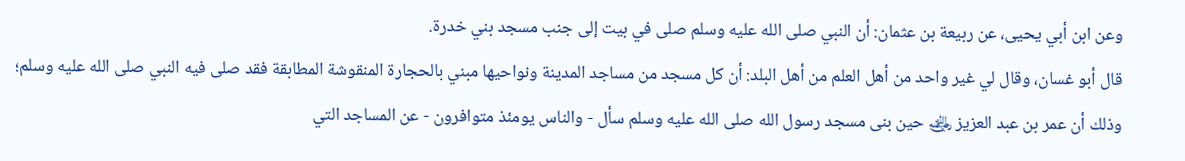وعن ابن أبي يحيى، عن ربيعة بن عثمان: أن النبي صلى الله عليه وسلم صلى في بيت إلى جنب مسجد بني خدرة.
قال أبو غسان، وقال لي غير واحد من أهل العلم من أهل البلد: أن كل مسجد من مساجد المدينة ونواحيها مبني بالحجارة المنقوشة المطابقة فقد صلى فيه النبي صلى الله عليه وسلم؛ وذلك أن عمر بن عبد العزيز ﵁ حين بنى مسجد رسول الله صلى الله عليه وسلم سأل - والناس يومئذ متوافرون - عن المساجد التي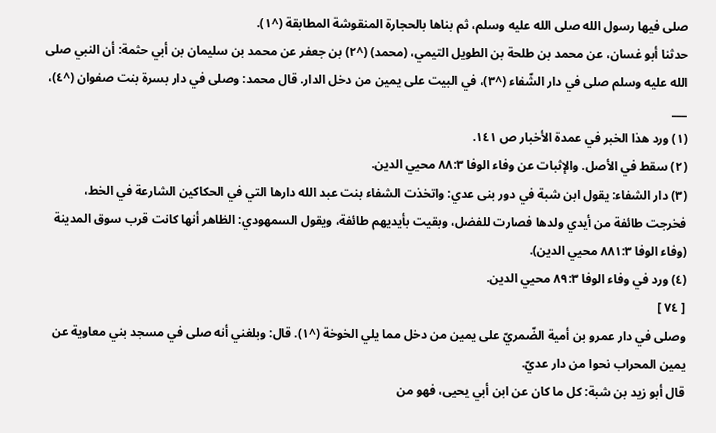صلى فيها رسول الله صلى الله عليه وسلم، ثم بناها بالحجارة المنقوشة المطابقة (^١).
حدثنا أبو غسان، عن محمد بن طلحة بن الطويل التيمي، (محمد) (^٢) بن جعفر عن محمد بن سليمان بن أبي حثمة: أن النبي صلى الله عليه وسلم صلى في دار الشّفاء (^٣)، في البيت على يمين من دخل الدار. قال محمد: وصلى في دار بسرة بنت صفوان (^٤)،
___
(١) ورد هذا الخبر في عمدة الأخبار ص ١٤١.
(٢) سقط في الأصل. والإثبات عن وفاء الوفا ٨٨:٣ محيي الدين.
(٣) دار الشفاء: يقول ابن شبة في دور بنى عدي: واتخذت الشفاء بنت عبد الله دارها التي في الحكاكين الشارعة في الخط، فخرجت طائفة من أيدي ولدها فصارت للفضل، وبقيت بأيديهم طائفة، ويقول السمهودي: الظاهر أنها كانت قرب سوق المدينة (وفاء الوفا ٨٨١:٣ محيي الدين).
(٤) ورد في وفاء الوفا ٨٩:٣ محيي الدين.
[ ٧٤ ]
وصلى في دار عمرو بن أمية الضّمريّ على يمين من دخل مما يلي الخوخة (^١). قال: وبلغني أنه صلى في مسجد بني معاوية عن يمين المحراب نحوا من دار عديّ.
قال أبو زيد بن شبة: كل ما كان عن ابن أبي يحيى، فهو من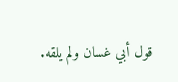قول أبي غسان ولم يلقه.